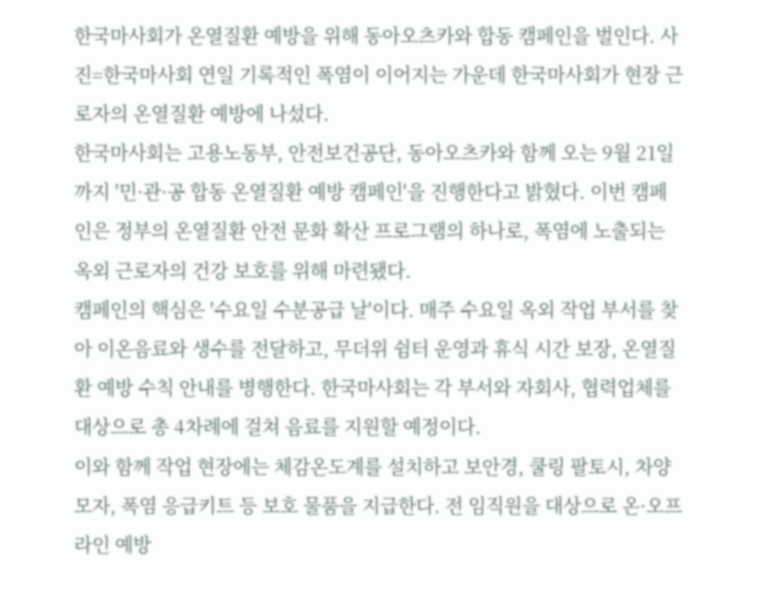한국마사회가 온열질환 예방을 위해 동아오츠카와 합동 캠페인을 벌인다. 사진=한국마사회 연일 기록적인 폭염이 이어지는 가운데 한국마사회가 현장 근로자의 온열질환 예방에 나섰다.
한국마사회는 고용노동부, 안전보건공단, 동아오츠카와 함께 오는 9월 21일까지 '민·관·공 합동 온열질환 예방 캠페인'을 진행한다고 밝혔다. 이번 캠페인은 정부의 온열질환 안전 문화 확산 프로그램의 하나로, 폭염에 노출되는 옥외 근로자의 건강 보호를 위해 마련됐다.
캠페인의 핵심은 '수요일 수분공급 날'이다. 매주 수요일 옥외 작업 부서를 찾아 이온음료와 생수를 전달하고, 무더위 쉼터 운영과 휴식 시간 보장, 온열질환 예방 수칙 안내를 병행한다. 한국마사회는 각 부서와 자회사, 협력업체를 대상으로 총 4차례에 걸쳐 음료를 지원할 예정이다.
이와 함께 작업 현장에는 체감온도계를 설치하고 보안경, 쿨링 팔토시, 차양모자, 폭염 응급키트 등 보호 물품을 지급한다. 전 임직원을 대상으로 온·오프라인 예방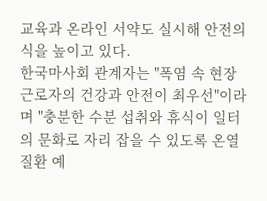교육과 온라인 서약도 실시해 안전의식을 높이고 있다.
한국마사회 관계자는 "폭염 속 현장 근로자의 건강과 안전이 최우선"이라며 "충분한 수분 섭취와 휴식이 일터의 문화로 자리 잡을 수 있도록 온열질환 예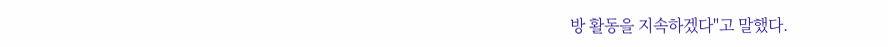방 활동을 지속하겠다"고 말했다.